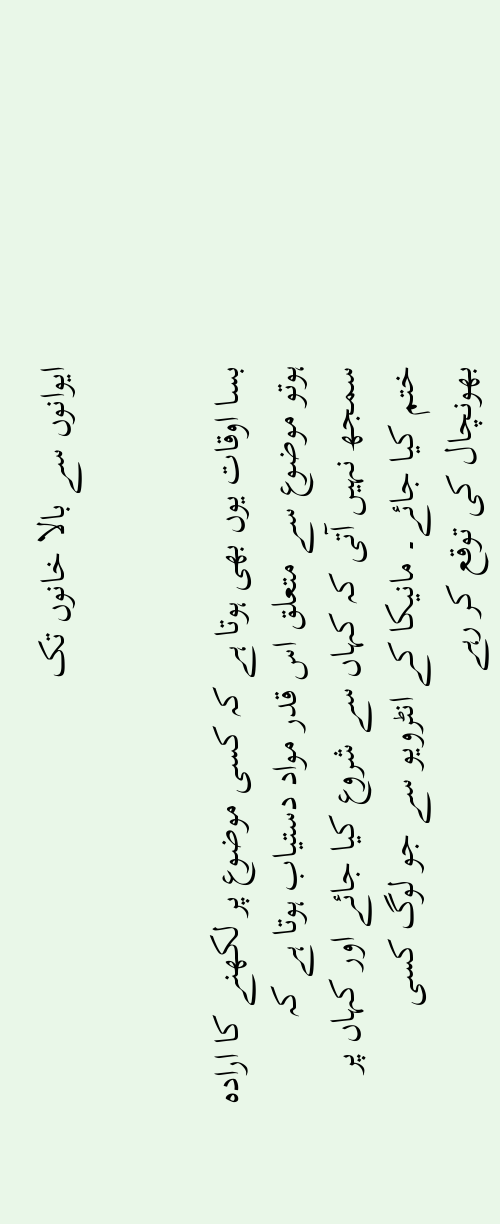ایوانوں سے بالا خانوں تک


بسا اوقات یوں بھی ہوتا ہے کہ کسی موضوع پر لکھنے کا ارادہ ہوتو موضوع سے متعلق اس قدر مواد دستیاب ہوتا ہے کہ سمجھ نہیں آتی کہ کہاں سے شروع کیا جائے اور کہاں پر ختم کیا جائے۔ مانیکا کے انٹرویو سے جو لوگ کسی بھونچال کی توقع کر رہے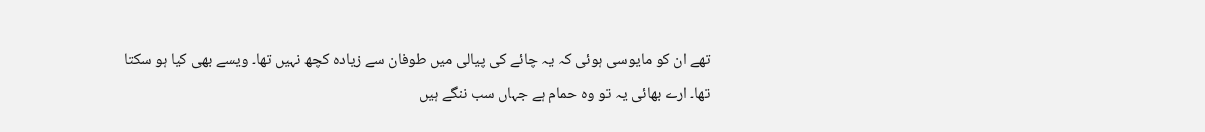تھے ان کو مایوسی ہوئی کہ یہ چائے کی پیالی میں طوفان سے زیادہ کچھ نہیں تھا۔ ویسے بھی کیا ہو سکتا تھا۔ ارے بھائی یہ تو وہ حمام ہے جہاں سب ننگے ہیں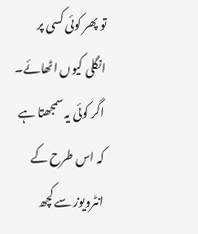تو پھر کوئی کسی پر انگلی کیوں اٹھائے۔ اگر کوئی یہ سمجھتا ہے کہ اس طرح کے انٹرویوز سے کچھ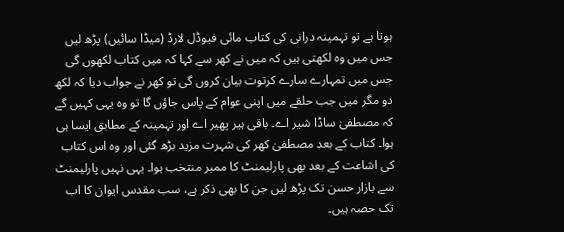ہوتا ہے تو تہمینہ درانی کی کتاب مائی فیوڈل لارڈ (میڈا سائیں) پڑھ لیں جس میں وہ لکھتی ہیں کہ میں نے کھر سے کہا کہ میں کتاب لکھوں گی جس میں تمہارے سارے کرتوت بیان کروں گی تو کھر نے جواب دیا کہ لکھ دو مگر میں جب حلقے میں اپنی عوام کے پاس جاؤں گا تو وہ یہی کہیں گے کہ مصطفیٰ ساڈا شیر اے۔ باقی ہیر پھیر اے اور تہمینہ کے مطابق ایسا ہی ہوا۔ کتاب کے بعد مصطفیٰ کھر کی شہرت مزید بڑھ گئی اور وہ اس کتاب کی اشاعت کے بعد بھی پارلیمنٹ کا ممبر منتخب ہوا۔ یہی نہیں پارلیمنٹ سے بازار حسن تک پڑھ لیں جن کا بھی ذکر ہے، سب مقدس ایوان کا اب تک حصہ ہیں۔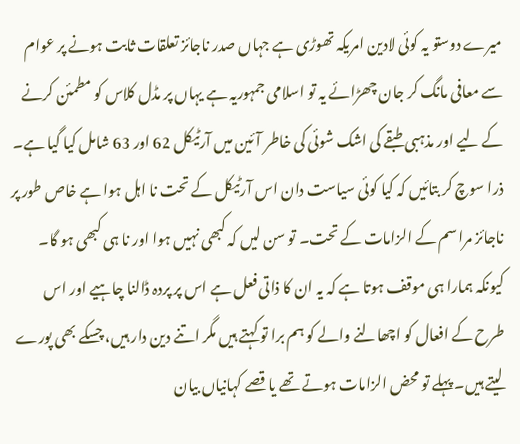میرے دوستو یہ کوئی لادین امریکہ تھوڑی ہے جہاں صدر ناجائز تعلقات ثابت ہونے پر عوام سے معافی مانگ کر جان چھڑائے یہ تو اسلامی جمہوریہ ہے یہاں پر مڈل کلاس کو مطمئن کرنے کے لیے اور مذہبی طبقے کی اشک شوئی کی خاطر آئین میں آرٹیکل 62 اور 63 شامل کیا گیا ہے۔ ذرا سوچ کر بتائیں کہ کیا کوئی سیاست دان اس آرٹیکل کے تحت نا اہل ہوا ہے خاص طور پر ناجائز مراسم کے الزامات کے تحت۔ تو سن لیں کہ کبھی نہیں ہوا اور نا ہی کبھی ہو گا۔ کیونکہ ہمارا ہی موقف ہوتا ہے کہ یہ ان کا ذاتی فعل ہے اس پر پردہ ڈالنا چاہیے اور اس طرح کے افعال کو اچھالنے والے کو ہم برا تو کہتے ہیں مگر اتنے دین دار ہیں، چسکے بھی پورے لیتے ہیں۔ پہلے تو محض الزامات ہوتے تھے یا قصے کہانیاں بیان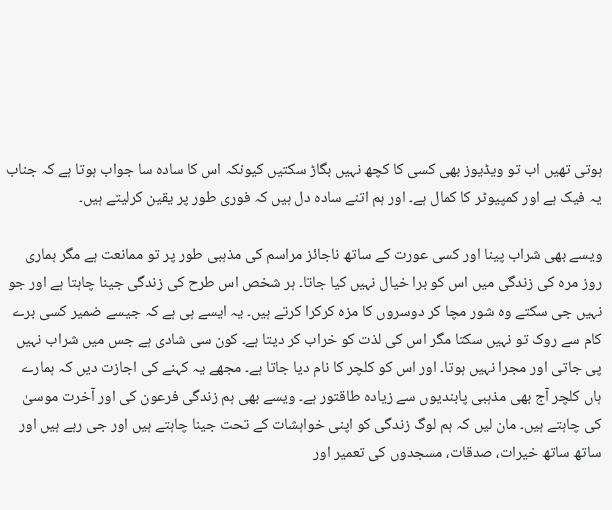ہوتی تھیں اب تو ویڈیوز بھی کسی کا کچھ نہیں بگاڑ سکتیں کیونکہ اس کا سادہ سا جواب ہوتا ہے کہ جناب یہ فیک ہے اور کمپیوٹر کا کمال ہے۔ اور ہم اتنے سادہ دل ہیں کہ فوری طور پر یقین کرلیتے ہیں۔

ویسے بھی شراب پینا اور کسی عورت کے ساتھ ناجائز مراسم کی مذہبی طور پر تو ممانعت ہے مگر ہماری روز مرہ کی زندگی میں اس کو برا خیال نہیں کیا جاتا۔ ہر شخص اس طرح کی زندگی جینا چاہتا ہے اور جو نہیں جی سکتے وہ شور مچا کر دوسروں کا مزہ کرکرا کرتے ہیں۔ یہ ایسے ہی ہے کہ جیسے ضمیر کسی برے کام سے روک تو نہیں سکتا مگر اس کی لذت کو خراب کر دیتا ہے۔ کون سی شادی ہے جس میں شراب نہیں پی جاتی اور مجرا نہیں ہوتا۔ اور اس کو کلچر کا نام دیا جاتا ہے۔ مجھے یہ کہنے کی اجازت دیں کہ ہمارے ہاں کلچر آج بھی مذہبی پابندیوں سے زیادہ طاقتور ہے۔ ویسے بھی ہم زندگی فرعون کی اور آخرت موسیٰ کی چاہتے ہیں۔ مان لیں کہ ہم لوگ زندگی کو اپنی خواہشات کے تحت جینا چاہتے ہیں اور جی رہے ہیں اور ساتھ ساتھ خیرات، صدقات، مسجدوں کی تعمیر اور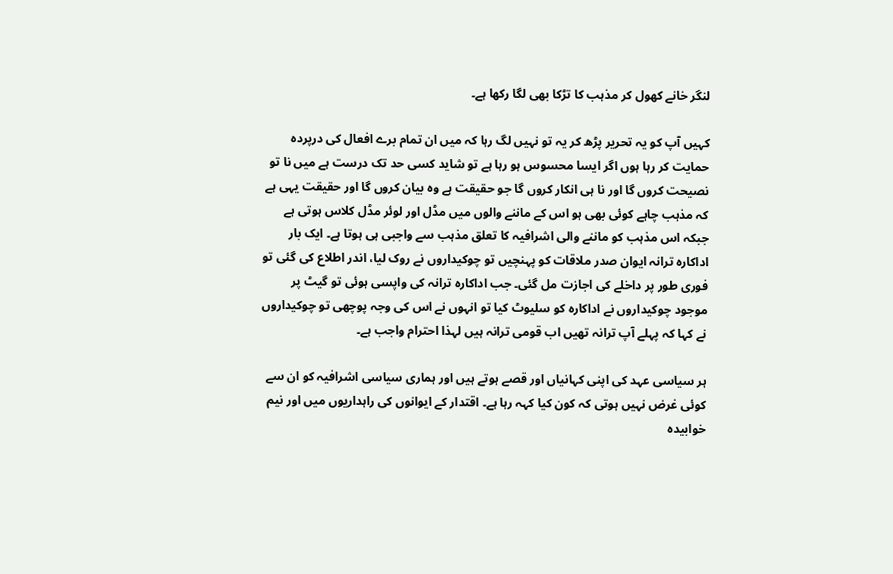لنگر خانے کھول کر مذہب کا تڑکا بھی لگا رکھا ہے۔

کہیں آپ کو یہ تحریر پڑھ کر یہ تو نہیں لگ رہا کہ میں ان تمام برے افعال کی درپردہ حمایت کر رہا ہوں اگر ایسا محسوس ہو رہا ہے تو شاید کسی حد تک درست ہے میں نا تو نصیحت کروں گا اور نا ہی انکار کروں گا جو حقیقت ہے وہ بیان کروں گا اور حقیقت یہی ہے کہ مذہب چاہے کوئی بھی ہو اس کے ماننے والوں میں مڈل اور لوئر مڈل کلاس ہوتی ہے جبکہ اس مذہب کو ماننے والی اشرافیہ کا تعلق مذہب سے واجبی ہی ہوتا ہے۔ ایک بار اداکارہ ترانہ ایوان صدر ملاقات کو پہنچیں تو چوکیداروں نے روک لیا، اندر اطلاع کی گئی تو فوری طور پر داخلے کی اجازت مل گئی۔ جب اداکارہ ترانہ کی واپسی ہوئی تو گیٹ پر موجود چوکیداروں نے اداکارہ کو سلیوٹ کیا تو انہوں نے اس کی وجہ پوچھی تو چوکیداروں نے کہا کہ پہلے آپ ترانہ تھیں اب قومی ترانہ ہیں لہذا احترام واجب ہے۔

ہر سیاسی عہد کی اپنی کہانیاں اور قصے ہوتے ہیں اور ہماری سیاسی اشرافیہ کو ان سے کوئی غرض نہیں ہوتی کہ کون کیا کہہ رہا ہے۔ اقتدار کے ایوانوں کی راہداریوں میں اور نیم خوابیدہ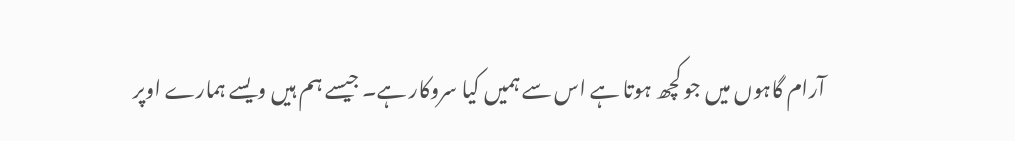آرام گاہوں میں جو کچھ ہوتا ہے اس سے ہمیں کیا سروکار ہے۔ جیسے ہم ہیں ویسے ہمارے اوپر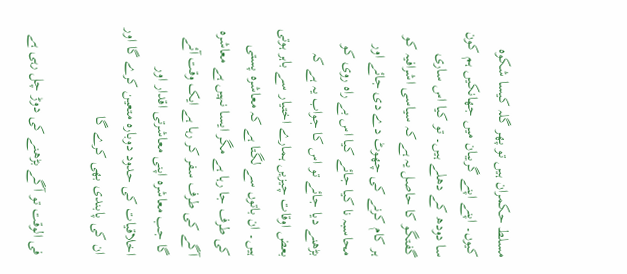مسلط حکمران ہیں تو پھر گلہ کیسا شکوہ کیوں۔ اپنے اپنے گریبان میں جھانکیں ہم کون سا دودھ کے دھلے ہیں۔ تو کیا اس ساری گفتگو کا حاصل یہ ہے کہ سیاسی اشرافیہ کو ہر کام کرنے کی چھوٹ دے دی جائے اور محاسبہ نا کیا جائے کیا اس بے راہ روی کو بڑھنے دیا جائے تو اس کا جواب یہ ہے کہ بعض اوقات چیزیں ہمارے اختیار سے باہر ہوتی ہیں۔ ان باتوں سے لگتا ہے کہ معاشرہ پستی کی طرف جا رہا ہے مگر ایسا نہیں ہے معاشرہ آگے کی طرف سفر کر رہا ہے ایک وقت آئے گا جب معاشرہ اپنی معاشرتی اقدار اور اخلاقیات کی حدود دوبارہ متعین کرے گا اور ان کی پابندی بھی کرے گا

فی الوقت تو آگے بڑھنے کی دوڑ چل رہی ہے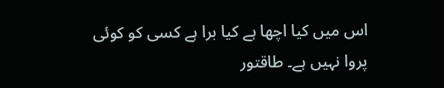اس میں کیا اچھا ہے کیا برا ہے کسی کو کوئی پروا نہیں ہے۔ طاقتور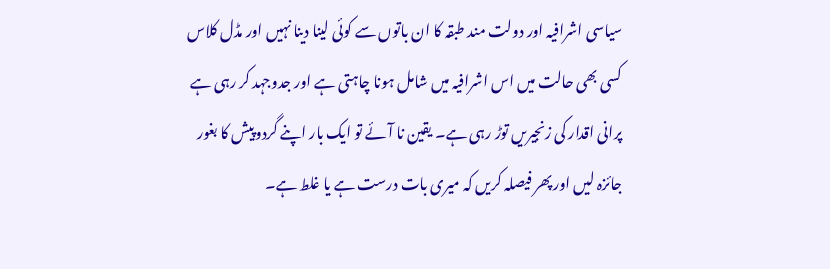سیاسی اشرافیہ اور دولت مند طبقہ کا ان باتوں سے کوئی لینا دینا نہیں اور مڈل کلاس کسی بھی حالت میں اس اشرافیہ میں شامل ہونا چاہتی ہے اور جدوجہد کر رہی ہے پرانی اقدار کی زنجیریں توڑ رہی ہے۔ یقین نا آئے تو ایک بار اپنے گردوپیش کا بغور جائزہ لیں اور پھر فیصلہ کریں کہ میری بات درست ہے یا غلط ہے۔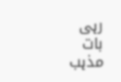رہی بات مذہب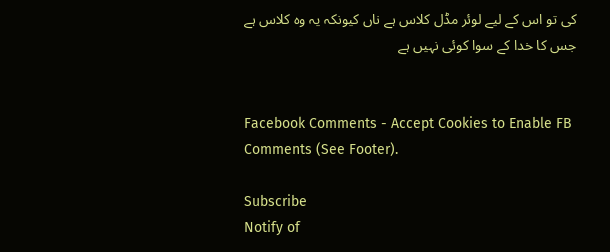کی تو اس کے لیے لوئر مڈل کلاس ہے ناں کیونکہ یہ وہ کلاس ہے جس کا خدا کے سوا کوئی نہیں ہے


Facebook Comments - Accept Cookies to Enable FB Comments (See Footer).

Subscribe
Notify of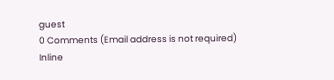guest
0 Comments (Email address is not required)
Inline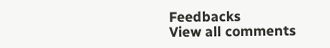Feedbacks
View all comments